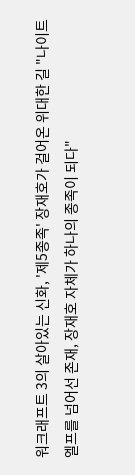워크래프트 3의 살아있는 신화, '제5종족' 장재호가 걸어온 위대한 길 "나이트 엘프를 넘어선 존재, 장재호 자체가 하나의 종족이 되다"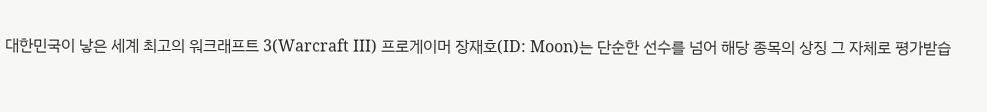대한민국이 낳은 세계 최고의 워크래프트 3(Warcraft III) 프로게이머 장재호(ID: Moon)는 단순한 선수를 넘어 해당 종목의 상징 그 자체로 평가받습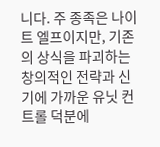니다. 주 종족은 나이트 엘프이지만, 기존의 상식을 파괴하는 창의적인 전략과 신기에 가까운 유닛 컨트롤 덕분에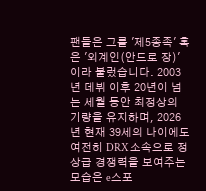팬들은 그를 '제5종족' 혹은 '외계인(안드로 장)'이라 불렀습니다. 2003년 데뷔 이후 20년이 넘는 세월 동안 최정상의 기량을 유지하며, 2026년 현재 39세의 나이에도 여전히 DRX 소속으로 정상급 경쟁력을 보여주는 모습은 e스포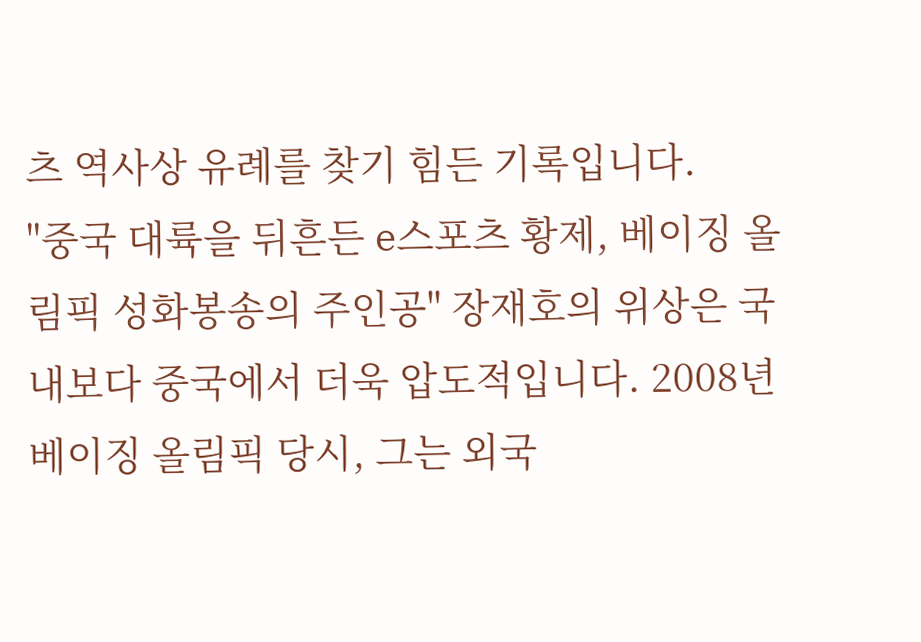츠 역사상 유례를 찾기 힘든 기록입니다.
"중국 대륙을 뒤흔든 e스포츠 황제, 베이징 올림픽 성화봉송의 주인공" 장재호의 위상은 국내보다 중국에서 더욱 압도적입니다. 2008년 베이징 올림픽 당시, 그는 외국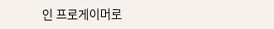인 프로게이머로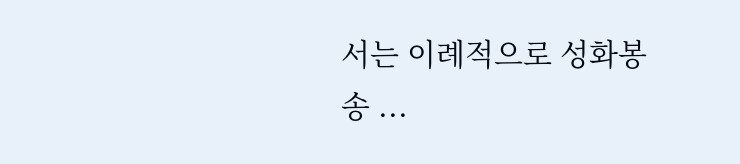서는 이례적으로 성화봉송 ...